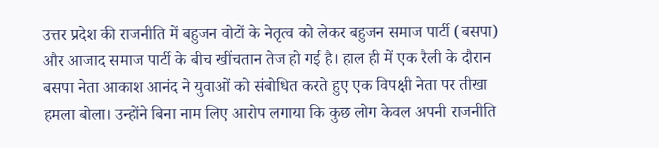उत्तर प्रदेश की राजनीति में बहुजन वोटों के नेतृत्व को लेकर बहुजन समाज पार्टी (बसपा) और आजाद समाज पार्टी के बीच खींचतान तेज हो गई है। हाल ही में एक रैली के दौरान बसपा नेता आकाश आनंद ने युवाओं को संबोधित करते हुए एक विपक्षी नेता पर तीखा हमला बोला। उन्होंने बिना नाम लिए आरोप लगाया कि कुछ लोग केवल अपनी राजनीति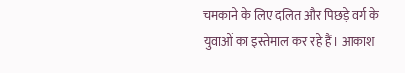चमकाने के लिए दलित और पिछड़े वर्ग के युवाओं का इस्तेमाल कर रहे हैं। आकाश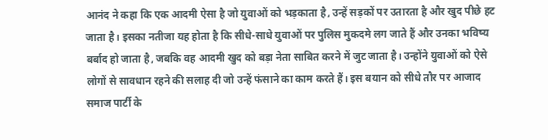आनंद ने कहा कि एक आदमी ऐसा है जो युवाओं को भड़काता है, उन्हें सड़कों पर उतारता है और खुद पीछे हट जाता है। इसका नतीजा यह होता है कि सीधे-साधे युवाओं पर पुलिस मुकदमे लग जाते हैं और उनका भविष्य बर्बाद हो जाता है, जबकि वह आदमी खुद को बड़ा नेता साबित करने में जुट जाता है। उन्होंने युवाओं को ऐसे लोगों से सावधान रहने की सलाह दी जो उन्हें फंसाने का काम करते हैं। इस बयान को सीधे तौर पर आजाद समाज पार्टी के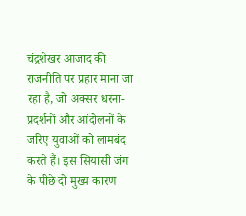चंद्रशेखर आजाद की राजनीति पर प्रहार माना जा रहा है, जो अक्सर धरना-प्रदर्शनों और आंदोलनों के जरिए युवाओं को लामबंद करते हैं। इस सियासी जंग के पीछे दो मुख्य कारण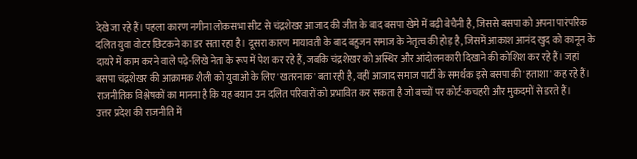देखे जा रहे हैं। पहला कारण नगीना लोकसभा सीट से चंद्रशेखर आजाद की जीत के बाद बसपा खेमे में बढ़ी बेचैनी है, जिससे बसपा को अपना पारंपरिक दलित युवा वोटर छिटकने का डर सता रहा है। दूसरा कारण मायावती के बाद बहुजन समाज के नेतृत्व की होड़ है, जिसमें आकाश आनंद खुद को कानून के दायरे में काम करने वाले पढ़े-लिखे नेता के रूप में पेश कर रहे हैं, जबकि चंद्रशेखर को अस्थिर और आंदोलनकारी दिखाने की कोशिश कर रहे हैं। जहां बसपा चंद्रशेखर की आक्रामक शैली को युवाओं के लिए 'खतरनाक' बता रही है, वहीं आजाद समाज पार्टी के समर्थक इसे बसपा की 'हताशा' कह रहे हैं। राजनीतिक विश्लेषकों का मानना है कि यह बयान उन दलित परिवारों को प्रभावित कर सकता है जो बच्चों पर कोर्ट-कचहरी और मुकदमों से डरते हैं।
उत्तर प्रदेश की राजनीति में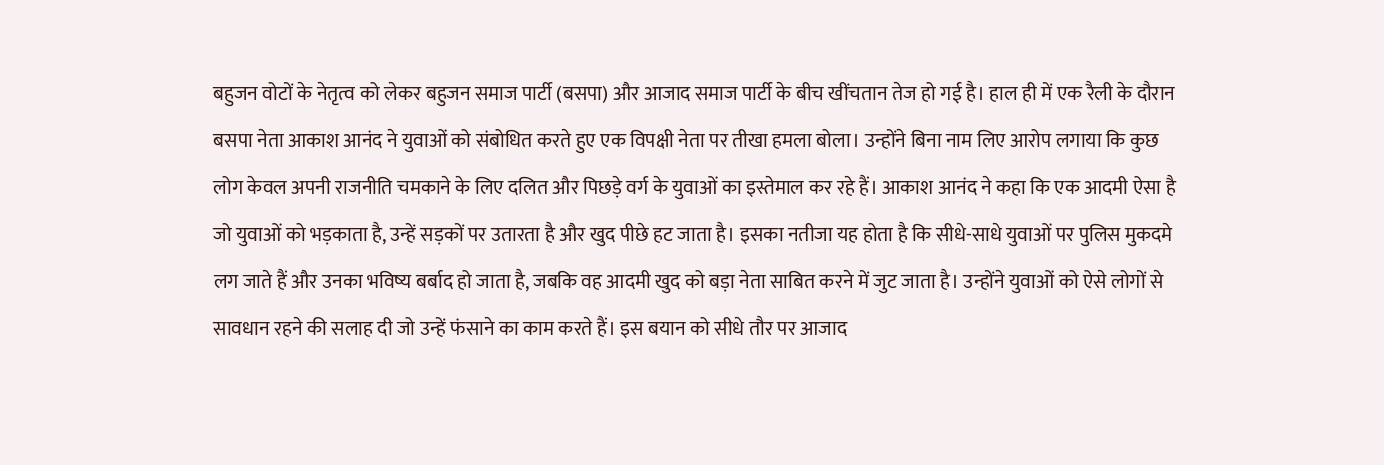बहुजन वोटों के नेतृत्व को लेकर बहुजन समाज पार्टी (बसपा) और आजाद समाज पार्टी के बीच खींचतान तेज हो गई है। हाल ही में एक रैली के दौरान बसपा नेता आकाश आनंद ने युवाओं को संबोधित करते हुए एक विपक्षी नेता पर तीखा हमला बोला। उन्होंने बिना नाम लिए आरोप लगाया कि कुछ लोग केवल अपनी राजनीति चमकाने के लिए दलित और पिछड़े वर्ग के युवाओं का इस्तेमाल कर रहे हैं। आकाश आनंद ने कहा कि एक आदमी ऐसा है जो युवाओं को भड़काता है, उन्हें सड़कों पर उतारता है और खुद पीछे हट जाता है। इसका नतीजा यह होता है कि सीधे-साधे युवाओं पर पुलिस मुकदमे लग जाते हैं और उनका भविष्य बर्बाद हो जाता है, जबकि वह आदमी खुद को बड़ा नेता साबित करने में जुट जाता है। उन्होंने युवाओं को ऐसे लोगों से सावधान रहने की सलाह दी जो उन्हें फंसाने का काम करते हैं। इस बयान को सीधे तौर पर आजाद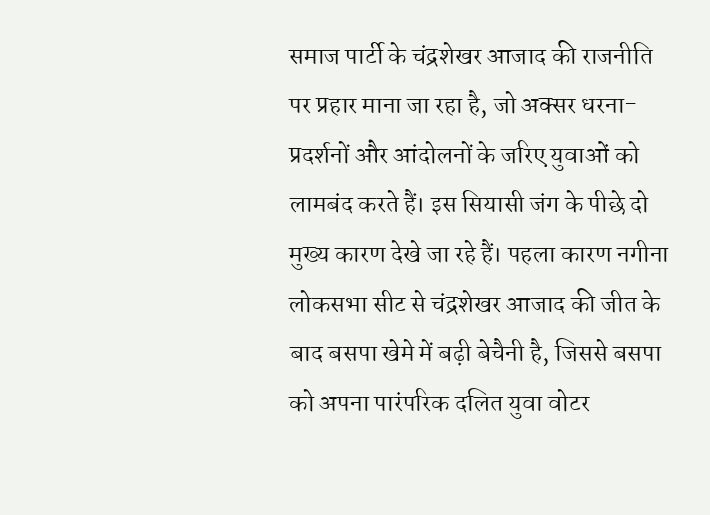समाज पार्टी के चंद्रशेखर आजाद की राजनीति पर प्रहार माना जा रहा है, जो अक्सर धरना-प्रदर्शनों और आंदोलनों के जरिए युवाओं को लामबंद करते हैं। इस सियासी जंग के पीछे दो मुख्य कारण देखे जा रहे हैं। पहला कारण नगीना लोकसभा सीट से चंद्रशेखर आजाद की जीत के बाद बसपा खेमे में बढ़ी बेचैनी है, जिससे बसपा को अपना पारंपरिक दलित युवा वोटर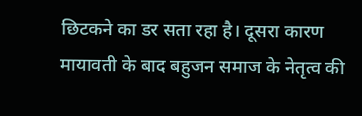छिटकने का डर सता रहा है। दूसरा कारण मायावती के बाद बहुजन समाज के नेतृत्व की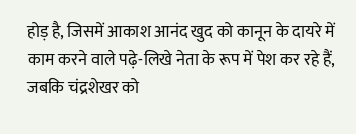होड़ है, जिसमें आकाश आनंद खुद को कानून के दायरे में काम करने वाले पढ़े-लिखे नेता के रूप में पेश कर रहे हैं, जबकि चंद्रशेखर को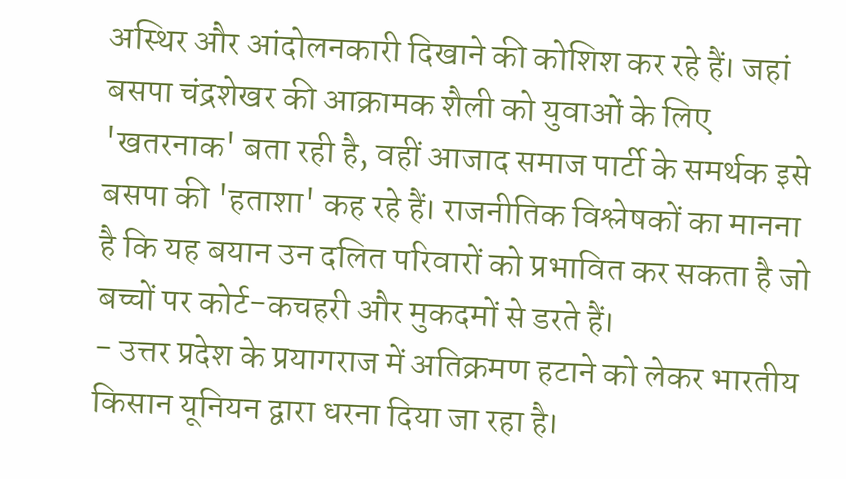अस्थिर और आंदोलनकारी दिखाने की कोशिश कर रहे हैं। जहां बसपा चंद्रशेखर की आक्रामक शैली को युवाओं के लिए 'खतरनाक' बता रही है, वहीं आजाद समाज पार्टी के समर्थक इसे बसपा की 'हताशा' कह रहे हैं। राजनीतिक विश्लेषकों का मानना है कि यह बयान उन दलित परिवारों को प्रभावित कर सकता है जो बच्चों पर कोर्ट-कचहरी और मुकदमों से डरते हैं।
- उत्तर प्रदेश के प्रयागराज में अतिक्रमण हटाने को लेकर भारतीय किसान यूनियन द्वारा धरना दिया जा रहा है।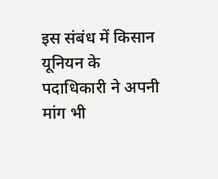इस संबंध में किसान यूनियन के पदाधिकारी ने अपनी मांग भी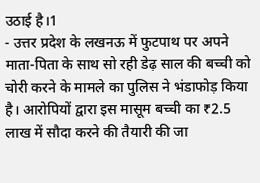उठाई है।1
- उत्तर प्रदेश के लखनऊ में फुटपाथ पर अपने माता-पिता के साथ सो रही डेढ़ साल की बच्ची को चोरी करने के मामले का पुलिस ने भंडाफोड़ किया है। आरोपियों द्वारा इस मासूम बच्ची का ₹2.5 लाख में सौदा करने की तैयारी की जा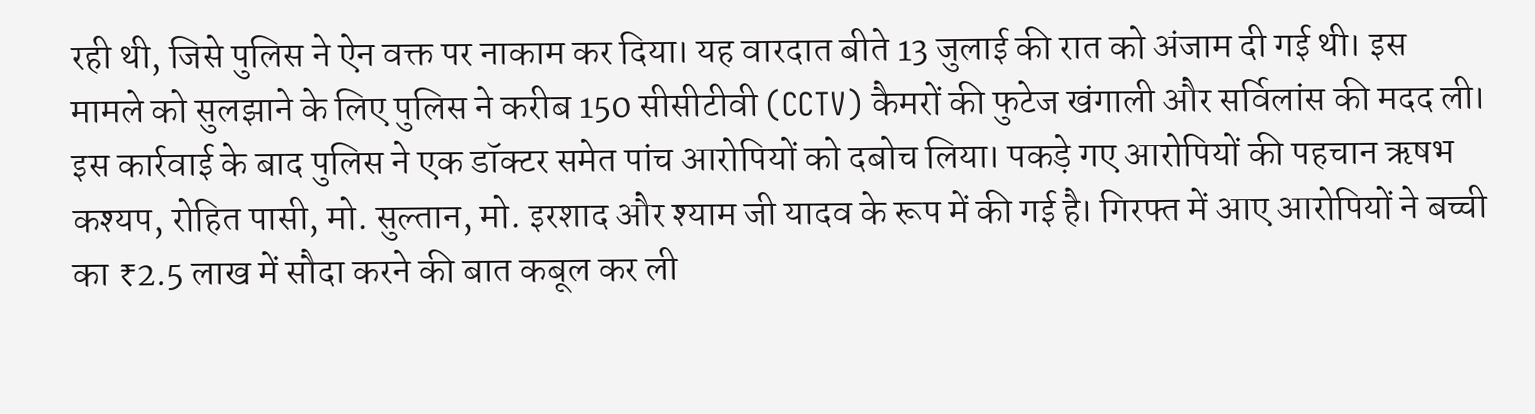रही थी, जिसे पुलिस ने ऐन वक्त पर नाकाम कर दिया। यह वारदात बीते 13 जुलाई की रात को अंजाम दी गई थी। इस मामले को सुलझाने के लिए पुलिस ने करीब 150 सीसीटीवी (CCTV) कैमरों की फुटेज खंगाली और सर्विलांस की मदद ली। इस कार्रवाई के बाद पुलिस ने एक डॉक्टर समेत पांच आरोपियों को दबोच लिया। पकड़े गए आरोपियों की पहचान ऋषभ कश्यप, रोहित पासी, मो. सुल्तान, मो. इरशाद और श्याम जी यादव के रूप में की गई है। गिरफ्त में आए आरोपियों ने बच्ची का ₹2.5 लाख में सौदा करने की बात कबूल कर ली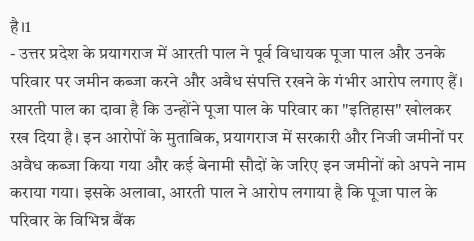है।1
- उत्तर प्रदेश के प्रयागराज में आरती पाल ने पूर्व विधायक पूजा पाल और उनके परिवार पर जमीन कब्जा करने और अवैध संपत्ति रखने के गंभीर आरोप लगाए हैं। आरती पाल का दावा है कि उन्होंने पूजा पाल के परिवार का "इतिहास" खोलकर रख दिया है। इन आरोपों के मुताबिक, प्रयागराज में सरकारी और निजी जमीनों पर अवैध कब्जा किया गया और कई बेनामी सौदों के जरिए इन जमीनों को अपने नाम कराया गया। इसके अलावा, आरती पाल ने आरोप लगाया है कि पूजा पाल के परिवार के विभिन्न बैंक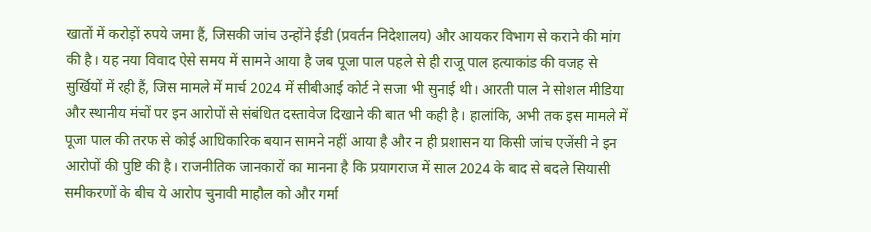खातों में करोड़ों रुपये जमा हैं, जिसकी जांच उन्होंने ईडी (प्रवर्तन निदेशालय) और आयकर विभाग से कराने की मांग की है। यह नया विवाद ऐसे समय में सामने आया है जब पूजा पाल पहले से ही राजू पाल हत्याकांड की वजह से सुर्खियों में रही हैं, जिस मामले में मार्च 2024 में सीबीआई कोर्ट ने सजा भी सुनाई थी। आरती पाल ने सोशल मीडिया और स्थानीय मंचों पर इन आरोपों से संबंधित दस्तावेज दिखाने की बात भी कही है। हालांकि, अभी तक इस मामले में पूजा पाल की तरफ से कोई आधिकारिक बयान सामने नहीं आया है और न ही प्रशासन या किसी जांच एजेंसी ने इन आरोपों की पुष्टि की है। राजनीतिक जानकारों का मानना है कि प्रयागराज में साल 2024 के बाद से बदले सियासी समीकरणों के बीच ये आरोप चुनावी माहौल को और गर्मा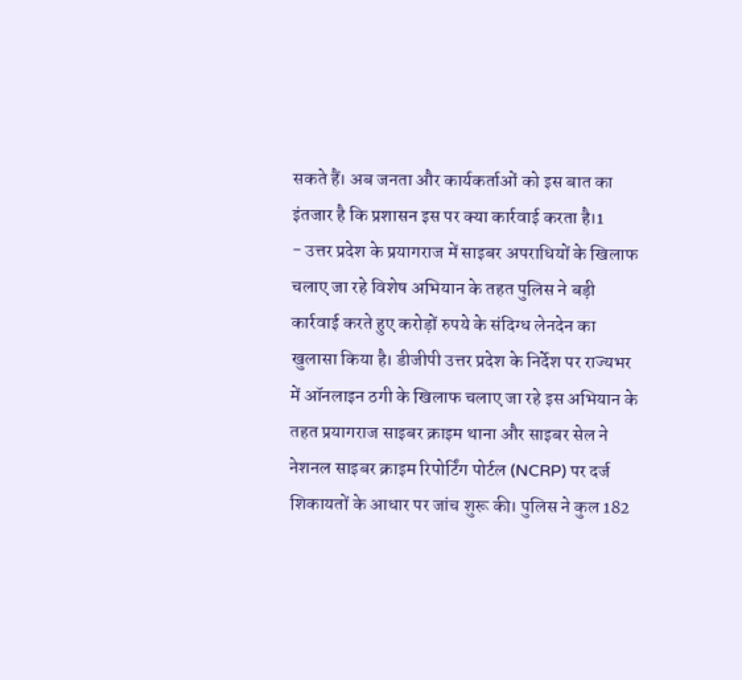सकते हैं। अब जनता और कार्यकर्ताओं को इस बात का इंतजार है कि प्रशासन इस पर क्या कार्रवाई करता है।1
- उत्तर प्रदेश के प्रयागराज में साइबर अपराधियों के खिलाफ चलाए जा रहे विशेष अभियान के तहत पुलिस ने बड़ी कार्रवाई करते हुए करोड़ों रुपये के संदिग्ध लेनदेन का खुलासा किया है। डीजीपी उत्तर प्रदेश के निर्देश पर राज्यभर में ऑनलाइन ठगी के खिलाफ चलाए जा रहे इस अभियान के तहत प्रयागराज साइबर क्राइम थाना और साइबर सेल ने नेशनल साइबर क्राइम रिपोर्टिंग पोर्टल (NCRP) पर दर्ज शिकायतों के आधार पर जांच शुरू की। पुलिस ने कुल 182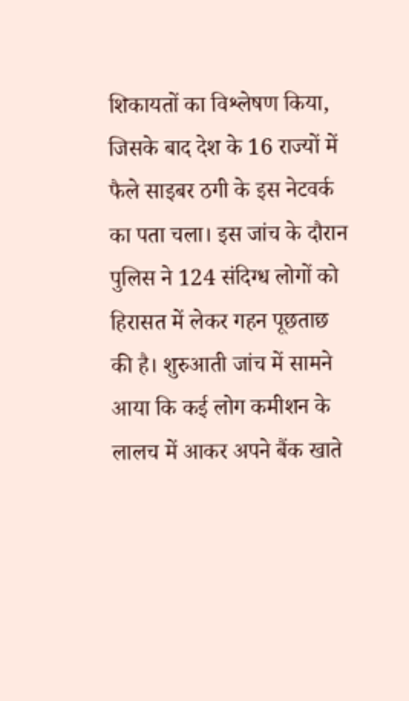शिकायतों का विश्लेषण किया, जिसके बाद देश के 16 राज्यों में फैले साइबर ठगी के इस नेटवर्क का पता चला। इस जांच के दौरान पुलिस ने 124 संदिग्ध लोगों को हिरासत में लेकर गहन पूछताछ की है। शुरुआती जांच में सामने आया कि कई लोग कमीशन के लालच में आकर अपने बैंक खाते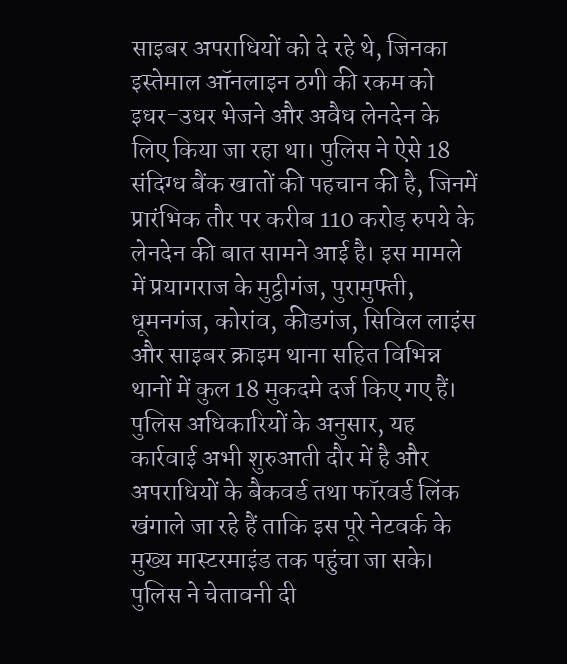साइबर अपराधियों को दे रहे थे, जिनका इस्तेमाल ऑनलाइन ठगी की रकम को इधर-उधर भेजने और अवैध लेनदेन के लिए किया जा रहा था। पुलिस ने ऐसे 18 संदिग्ध बैंक खातों की पहचान की है, जिनमें प्रारंभिक तौर पर करीब 110 करोड़ रुपये के लेनदेन की बात सामने आई है। इस मामले में प्रयागराज के मुट्ठीगंज, पुरामुफ्ती, धूमनगंज, कोरांव, कीडगंज, सिविल लाइंस और साइबर क्राइम थाना सहित विभिन्न थानों में कुल 18 मुकदमे दर्ज किए गए हैं। पुलिस अधिकारियों के अनुसार, यह कार्रवाई अभी शुरुआती दौर में है और अपराधियों के बैकवर्ड तथा फॉरवर्ड लिंक खंगाले जा रहे हैं ताकि इस पूरे नेटवर्क के मुख्य मास्टरमाइंड तक पहुंचा जा सके। पुलिस ने चेतावनी दी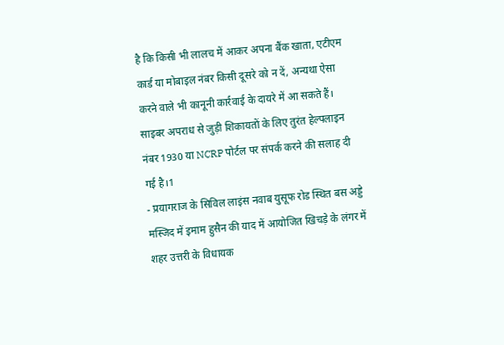है कि किसी भी लालच में आकर अपना बैंक खाता, एटीएम कार्ड या मोबाइल नंबर किसी दूसरे को न दें, अन्यथा ऐसा करने वाले भी कानूनी कार्रवाई के दायरे में आ सकते हैं। साइबर अपराध से जुड़ी शिकायतों के लिए तुरंत हेल्पलाइन नंबर 1930 या NCRP पोर्टल पर संपर्क करने की सलाह दी गई है।1
- प्रयागराज के सिविल लाइंस नवाब युसूफ रोड स्थित बस अड्डे मस्जिद में इमाम हुसैन की याद में आयोजित खिचड़े के लंगर में शहर उत्तरी के विधायक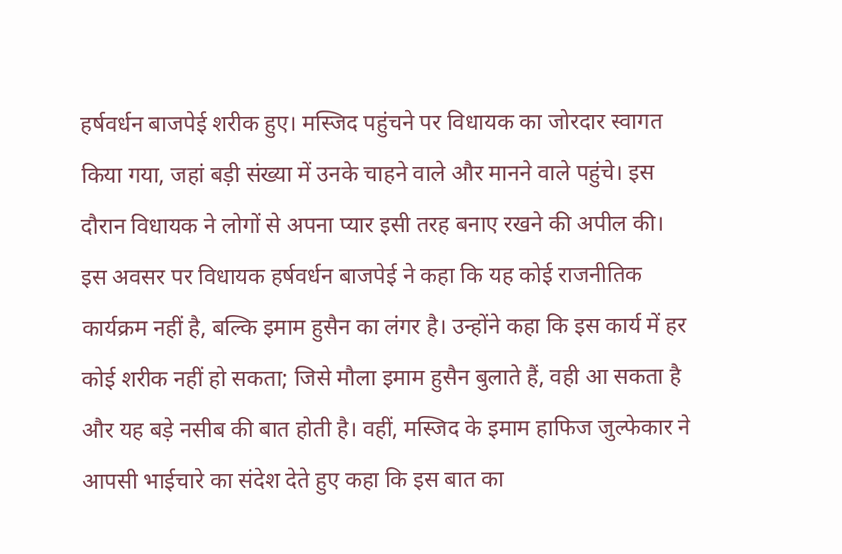हर्षवर्धन बाजपेई शरीक हुए। मस्जिद पहुंचने पर विधायक का जोरदार स्वागत किया गया, जहां बड़ी संख्या में उनके चाहने वाले और मानने वाले पहुंचे। इस दौरान विधायक ने लोगों से अपना प्यार इसी तरह बनाए रखने की अपील की। इस अवसर पर विधायक हर्षवर्धन बाजपेई ने कहा कि यह कोई राजनीतिक कार्यक्रम नहीं है, बल्कि इमाम हुसैन का लंगर है। उन्होंने कहा कि इस कार्य में हर कोई शरीक नहीं हो सकता; जिसे मौला इमाम हुसैन बुलाते हैं, वही आ सकता है और यह बड़े नसीब की बात होती है। वहीं, मस्जिद के इमाम हाफिज जुल्फेकार ने आपसी भाईचारे का संदेश देते हुए कहा कि इस बात का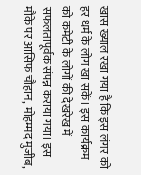खास ख्याल रखा गया है कि इस लंगर को हर धर्म के लोग खा सकें। इस कार्यक्रम को कमेटी के लोगों की देखरेख में सफलतापूर्वक संपन्न कराया गया। इस मौके पर आसिफ चौहान, मोहम्मद मुजीब,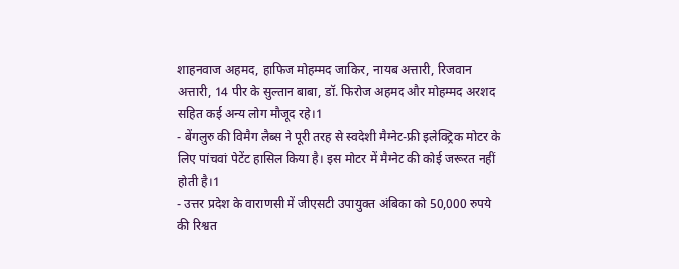शाहनवाज अहमद, हाफिज मोहम्मद जाकिर, नायब अत्तारी, रिजवान अत्तारी, 14 पीर के सुल्तान बाबा, डॉ. फिरोज अहमद और मोहम्मद अरशद सहित कई अन्य लोग मौजूद रहे।1
- बेंगलुरु की विमैग लैब्स ने पूरी तरह से स्वदेशी मैग्नेट-फ्री इलेक्ट्रिक मोटर के लिए पांचवां पेटेंट हासिल किया है। इस मोटर में मैग्नेट की कोई जरूरत नहीं होती है।1
- उत्तर प्रदेश के वाराणसी में जीएसटी उपायुक्त अंबिका को 50,000 रुपये की रिश्वत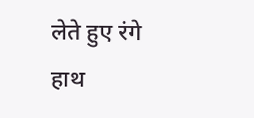लेते हुए रंगे हाथ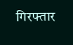गिरफ्तार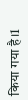किया गया है।1